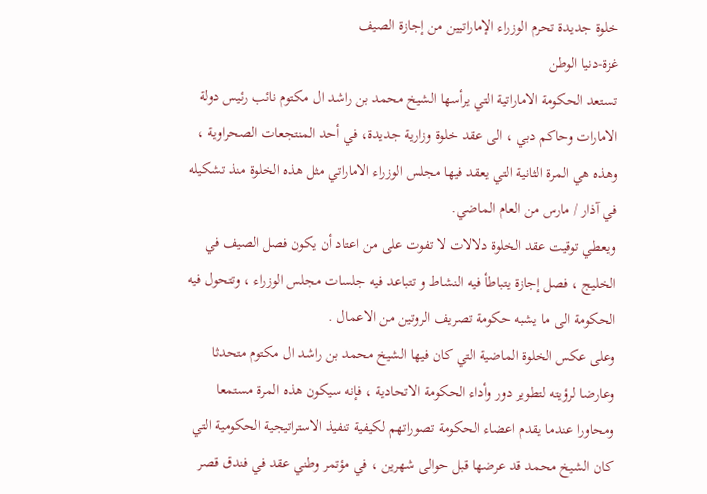خلوة جديدة تحرم الوزراء الإماراتيين من إجازة الصيف
غزة-دنيا الوطن
تستعد الحكومة الاماراتية التي يرأسها الشيخ محمد بن راشد ال مكتوم نائب رئيس دولة الامارات وحاكم دبي ، الى عقد خلوة وزارية جديدة، في أحد المنتجعات الصحراوية ، وهذه هي المرة الثانية التي يعقد فيها مجلس الوزراء الاماراتي مثل هذه الخلوة منذ تشكيله في آذار / مارس من العام الماضي.
ويعطي توقيت عقد الخلوة دلالات لا تفوت على من اعتاد أن يكون فصل الصيف في الخليج ، فصل إجازة يتباطأ فيه النشاط و تتباعد فيه جلسات مجلس الوزراء ، وتتحول فيه الحكومة الى ما يشبه حكومة تصريف الروتين من الاعمال .
وعلى عكس الخلوة الماضية التي كان فيها الشيخ محمد بن راشد ال مكتوم متحدثا وعارضا لرؤيته لتطوير دور وأداء الحكومة الاتحادية ، فإنه سيكون هذه المرة مستمعا ومحاورا عندما يقدم اعضاء الحكومة تصوراتهم لكيفية تنفيذ الاستراتيجية الحكومية التي كان الشيخ محمد قد عرضها قبل حوالى شهرين ، في مؤتمر وطني عقد في فندق قصر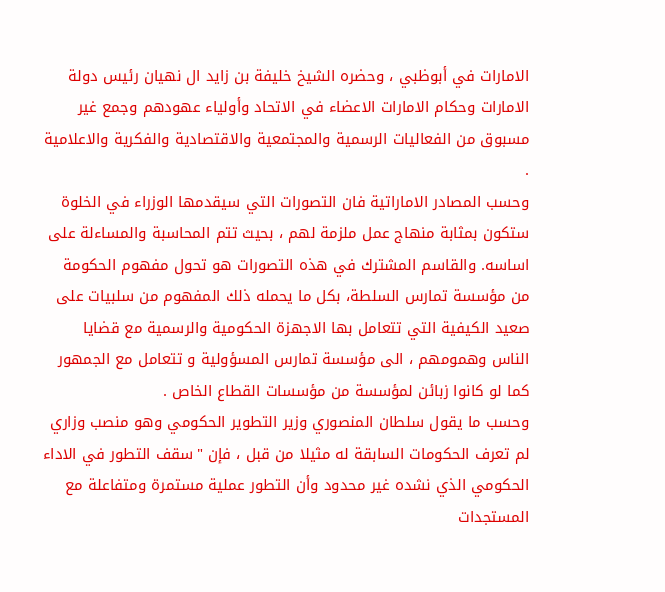الامارات في أبوظبي ، وحضره الشيخ خليفة بن زايد ال نهيان رئيس دولة الامارات وحكام الامارات الاعضاء في الاتحاد وأولياء عهودهم وجمع غير مسبوق من الفعاليات الرسمية والمجتمعية والاقتصادية والفكرية والاعلامية .
وحسب المصادر الاماراتية فان التصورات التي سيقدمها الوزراء في الخلوة ستكون بمثابة منهاج عمل ملزمة لهم ، بحيث تتم المحاسبة والمساءلة على اساسه. والقاسم المشترك في هذه التصورات هو تحول مفهوم الحكومة من مؤسسة تمارس السلطة، بكل ما يحمله ذلك المفهوم من سلبيات على صعيد الكيفية التي تتعامل بها الاجهزة الحكومية والرسمية مع قضايا الناس وهمومهم ، الى مؤسسة تمارس المسؤولية و تتعامل مع الجمهور كما لو كانوا زبائن لمؤسسة من مؤسسات القطاع الخاص .
وحسب ما يقول سلطان المنصوري وزير التطوير الحكومي وهو منصب وزاري لم تعرف الحكومات السابقة له مثيلا من قبل ، فإن "سقف التطور في الاداء الحكومي الذي نشده غير محدود وأن التطور عملية مستمرة ومتفاعلة مع المستجدات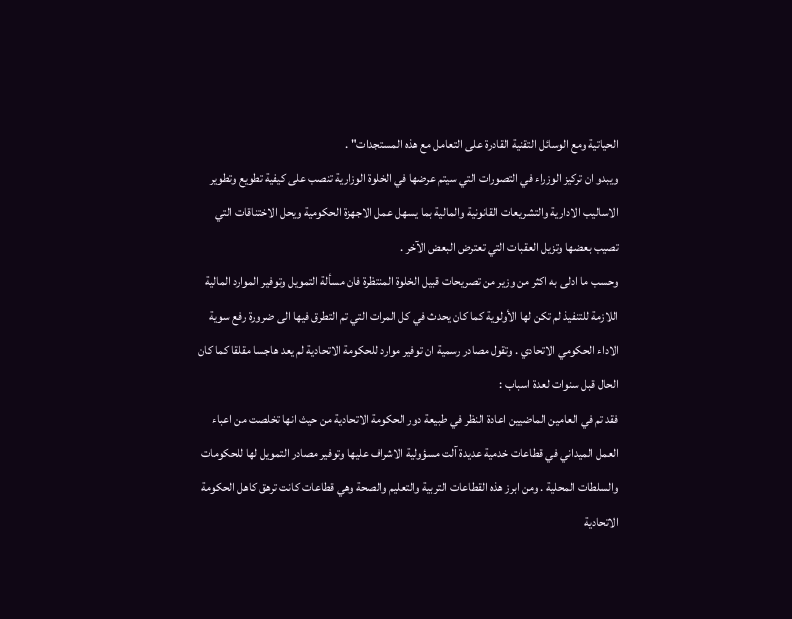الحياتية ومع الوسائل التقنية القادرة على التعامل مع هذه المستجدات" .
ويبدو ان تركيز الوزراء في التصورات التي سيتم عرضها في الخلوة الوزارية تنصب على كيفية تطويع وتطوير الاساليب الادارية والتشريعات القانونية والمالية بما يسهل عمل الاجهزة الحكومية ويحل الاختناقات التي تصيب بعضها وتزيل العقبات التي تعترض البعض الآخر .
وحسب ما ادلى به اكثر من وزير من تصريحات قبيل الخلوة المنتظرة فان مسألة التمويل وتوفير الموارد المالية اللازمة للتنفيذ لم تكن لها الأولوية كما كان يحدث في كل المرات التي تم التطرق فيها الى ضرورة رفع سوية الاداء الحكومي الاتحادي . وتقول مصادر رسمية ان توفير موارد للحكومة الاتحادية لم يعد هاجسا مقلقا كما كان الحال قبل سنوات لعدة اسباب :
فقد تم في العامين الماضيين اعادة النظر في طبيعة دور الحكومة الاتحادية من حيث انها تخلصت من اعباء العمل الميداني في قطاعات خدمية عديدة آلت مسؤولية الاشراف عليها وتوفير مصادر التمويل لها للحكومات والسلطات المحلية . ومن ابرز هذه القطاعات التربية والتعليم والصحة وهي قطاعات كانت ترهق كاهل الحكومة الاتحادية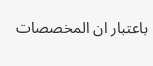باعتبار ان المخصصات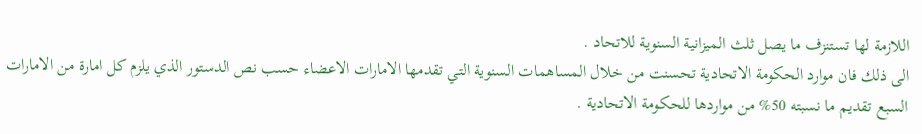اللازمة لها تستنزف ما يصل ثلث الميزانية السنوية للاتحاد .
الى ذلك فان موارد الحكومة الاتحادية تحسنت من خلال المساهمات السنوية التي تقدمها الامارات الاعضاء حسب نص الدستور الذي يلزم كل امارة من الامارات السبع تقديم ما نسبته 50% من مواردها للحكومة الاتحادية .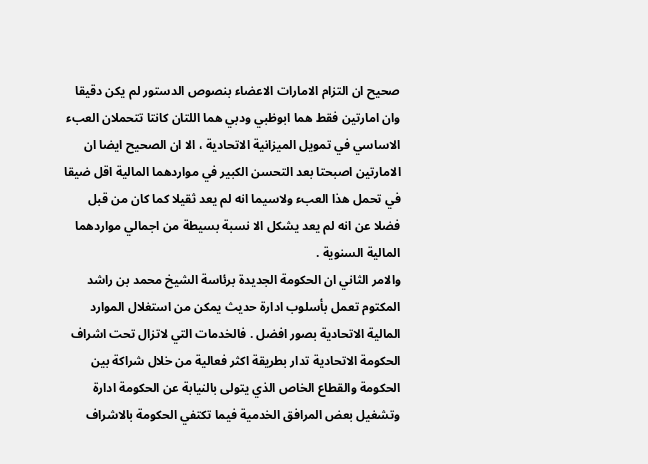صحيح ان التزام الامارات الاعضاء بنصوص الدستور لم يكن دقيقا وان امارتين فقط هما ابوظبي ودبي هما اللتان كانتا تتحملان العبء الاساسي في تمويل الميزانية الاتحادية ، الا ان الصحيح ايضا ان الامارتين اصبحتا بعد التحسن الكبير في مواردهما المالية اقل ضيقا في تحمل هذا العبء ولاسيما انه لم يعد ثقيلا كما كان من قبل فضلا عن انه لم يعد يشكل الا نسبة بسيطة من اجمالي مواردهما المالية السنوية .
والامر الثاني ان الحكومة الجديدة برئاسة الشيخ محمد بن راشد المكتوم تعمل بأسلوب ادارة حديث يمكن من استغلال الموارد المالية الاتحادية بصور افضل . فالخدمات التي لاتزال تحت اشراف الحكومة الاتحادية تدار بطريقة اكثر فعالية من خلال شراكة بين الحكومة والقطاع الخاص الذي يتولى بالنيابة عن الحكومة ادارة وتشغيل بعض المرافق الخدمية فيما تكتفي الحكومة بالاشراف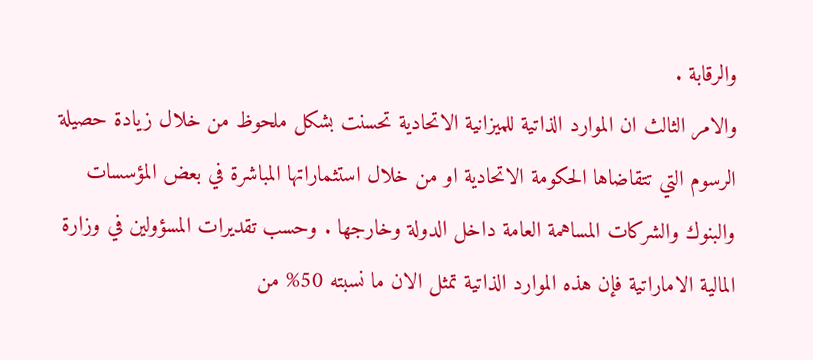والرقابة .
والامر الثالث ان الموارد الذاتية للميزانية الاتحادية تحسنت بشكل ملحوظ من خلال زيادة حصيلة الرسوم التي تتقاضاها الحكومة الاتحادية او من خلال استثماراتها المباشرة في بعض المؤسسات والبنوك والشركات المساهمة العامة داخل الدولة وخارجها . وحسب تقديرات المسؤولين في وزارة المالية الاماراتية فإن هذه الموارد الذاتية تمثل الان ما نسبته 50% من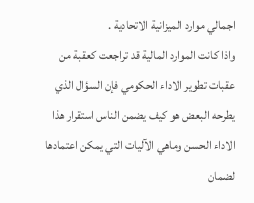اجمالي موارد الميزانية الاتحادية .
واذا كانت الموارد المالية قد تراجعت كعقبة من عقبات تطوير الاداء الحكومي فإن السؤال الذي يطرحه البعض هو كيف يضمن الناس استقرار هذا الاداء الحسن وماهي الآليات التي يمكن اعتمادها لضمان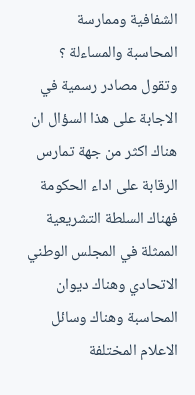الشفافية وممارسة المحاسبة والمساءلة ؟
وتقول مصادر رسمية في الاجابة على هذا السؤال ان هناك اكثر من جهة تمارس الرقابة على اداء الحكومة فهناك السلطة التشريعية الممثلة في المجلس الوطني الاتحادي وهناك ديوان المحاسبة وهناك وسائل الاعلام المختلفة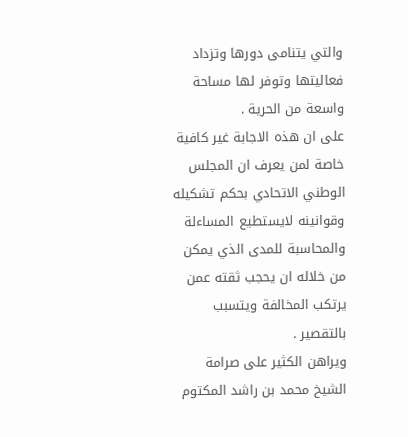والتي يتنامى دورها وتزداد فعاليتها وتوفر لها مساحة واسعة من الحرية .
على ان هذه الاجابة غير كافية خاصة لمن يعرف ان المجلس الوطني الاتحادي بحكم تشكيله وقوانينه لايستطيع المساءلة والمحاسبة للمدى الذي يمكن من خلاله ان يحجب ثقته عمن يرتكب المخالفة ويتسبب بالتقصير .
ويراهن الكثير على صرامة الشيخ محمد بن راشد المكتوم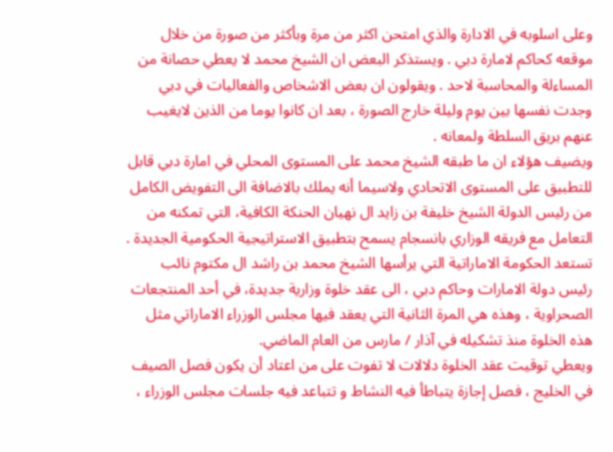وعلى اسلوبه في الادارة والذي امتحن اكثر من مرة وبأكثر من صورة من خلال موقعه كحاكم لامارة دبي . ويستذكر البعض ان الشيخ محمد لا يعطي حصانة من المساءلة والمحاسبة لاحد . ويقولون ان بعض الاشخاص والفعاليات في دبي وجدت نفسها بين يوم وليلة خارج الصورة ، بعد ان كانوا يوما من الذين لايغيب عنهم بريق السلطة ولمعانه .
ويضيف هؤلاء ان ما طبقه الشيخ محمد على المستوى المحلي في امارة دبي قابل للتطبيق على المستوى الاتحادي ولاسيما أنه يملك بالاضافة الى التفويض الكامل من رئيس الدولة الشيخ خليفة بن زايد ال نهيان الحنكة الكافية، التي تمكنه من التعامل مع فريقه الوزاري بانسجام يسمح بتطبيق الاستراتيجية الحكومية الجديدة .
تستعد الحكومة الاماراتية التي يرأسها الشيخ محمد بن راشد ال مكتوم نائب رئيس دولة الامارات وحاكم دبي ، الى عقد خلوة وزارية جديدة، في أحد المنتجعات الصحراوية ، وهذه هي المرة الثانية التي يعقد فيها مجلس الوزراء الاماراتي مثل هذه الخلوة منذ تشكيله في آذار / مارس من العام الماضي.
ويعطي توقيت عقد الخلوة دلالات لا تفوت على من اعتاد أن يكون فصل الصيف في الخليج ، فصل إجازة يتباطأ فيه النشاط و تتباعد فيه جلسات مجلس الوزراء ،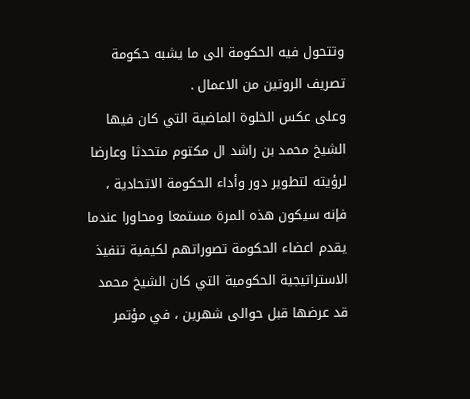وتتحول فيه الحكومة الى ما يشبه حكومة تصريف الروتين من الاعمال .
وعلى عكس الخلوة الماضية التي كان فيها الشيخ محمد بن راشد ال مكتوم متحدثا وعارضا لرؤيته لتطوير دور وأداء الحكومة الاتحادية ، فإنه سيكون هذه المرة مستمعا ومحاورا عندما يقدم اعضاء الحكومة تصوراتهم لكيفية تنفيذ الاستراتيجية الحكومية التي كان الشيخ محمد قد عرضها قبل حوالى شهرين ، في مؤتمر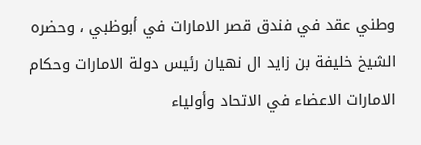وطني عقد في فندق قصر الامارات في أبوظبي ، وحضره الشيخ خليفة بن زايد ال نهيان رئيس دولة الامارات وحكام الامارات الاعضاء في الاتحاد وأولياء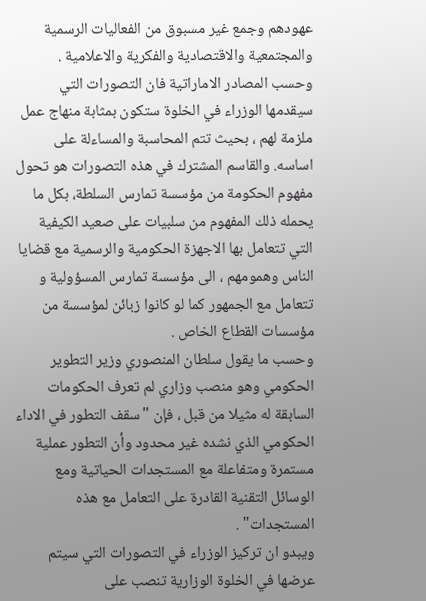عهودهم وجمع غير مسبوق من الفعاليات الرسمية والمجتمعية والاقتصادية والفكرية والاعلامية .
وحسب المصادر الاماراتية فان التصورات التي سيقدمها الوزراء في الخلوة ستكون بمثابة منهاج عمل ملزمة لهم ، بحيث تتم المحاسبة والمساءلة على اساسه. والقاسم المشترك في هذه التصورات هو تحول مفهوم الحكومة من مؤسسة تمارس السلطة، بكل ما يحمله ذلك المفهوم من سلبيات على صعيد الكيفية التي تتعامل بها الاجهزة الحكومية والرسمية مع قضايا الناس وهمومهم ، الى مؤسسة تمارس المسؤولية و تتعامل مع الجمهور كما لو كانوا زبائن لمؤسسة من مؤسسات القطاع الخاص .
وحسب ما يقول سلطان المنصوري وزير التطوير الحكومي وهو منصب وزاري لم تعرف الحكومات السابقة له مثيلا من قبل ، فإن "سقف التطور في الاداء الحكومي الذي نشده غير محدود وأن التطور عملية مستمرة ومتفاعلة مع المستجدات الحياتية ومع الوسائل التقنية القادرة على التعامل مع هذه المستجدات" .
ويبدو ان تركيز الوزراء في التصورات التي سيتم عرضها في الخلوة الوزارية تنصب على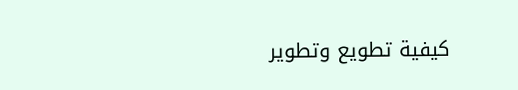كيفية تطويع وتطوير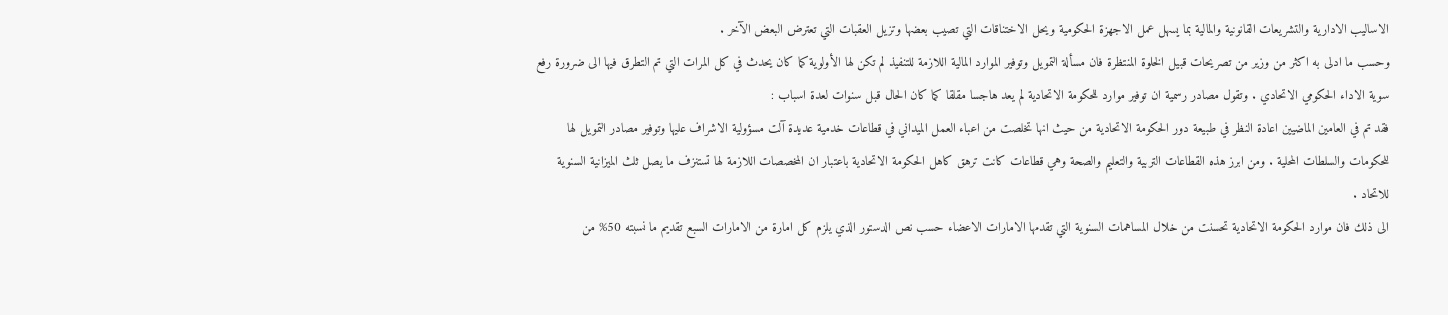الاساليب الادارية والتشريعات القانونية والمالية بما يسهل عمل الاجهزة الحكومية ويحل الاختناقات التي تصيب بعضها وتزيل العقبات التي تعترض البعض الآخر .
وحسب ما ادلى به اكثر من وزير من تصريحات قبيل الخلوة المنتظرة فان مسألة التمويل وتوفير الموارد المالية اللازمة للتنفيذ لم تكن لها الأولوية كما كان يحدث في كل المرات التي تم التطرق فيها الى ضرورة رفع سوية الاداء الحكومي الاتحادي . وتقول مصادر رسمية ان توفير موارد للحكومة الاتحادية لم يعد هاجسا مقلقا كما كان الحال قبل سنوات لعدة اسباب :
فقد تم في العامين الماضيين اعادة النظر في طبيعة دور الحكومة الاتحادية من حيث انها تخلصت من اعباء العمل الميداني في قطاعات خدمية عديدة آلت مسؤولية الاشراف عليها وتوفير مصادر التمويل لها للحكومات والسلطات المحلية . ومن ابرز هذه القطاعات التربية والتعليم والصحة وهي قطاعات كانت ترهق كاهل الحكومة الاتحادية باعتبار ان المخصصات اللازمة لها تستنزف ما يصل ثلث الميزانية السنوية للاتحاد .
الى ذلك فان موارد الحكومة الاتحادية تحسنت من خلال المساهمات السنوية التي تقدمها الامارات الاعضاء حسب نص الدستور الذي يلزم كل امارة من الامارات السبع تقديم ما نسبته 50% من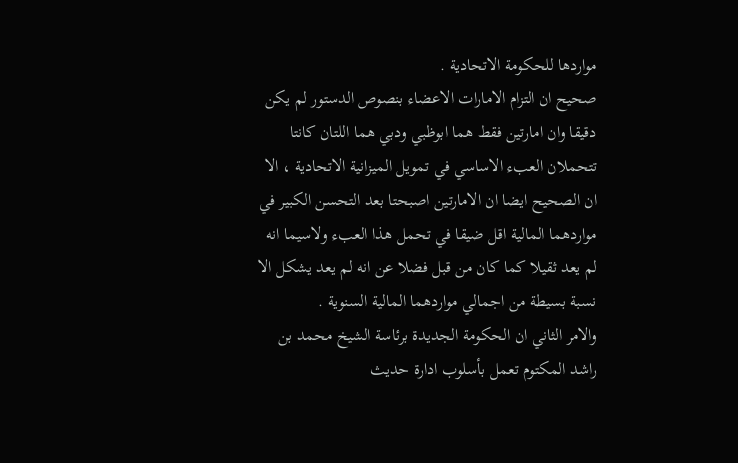مواردها للحكومة الاتحادية .
صحيح ان التزام الامارات الاعضاء بنصوص الدستور لم يكن دقيقا وان امارتين فقط هما ابوظبي ودبي هما اللتان كانتا تتحملان العبء الاساسي في تمويل الميزانية الاتحادية ، الا ان الصحيح ايضا ان الامارتين اصبحتا بعد التحسن الكبير في مواردهما المالية اقل ضيقا في تحمل هذا العبء ولاسيما انه لم يعد ثقيلا كما كان من قبل فضلا عن انه لم يعد يشكل الا نسبة بسيطة من اجمالي مواردهما المالية السنوية .
والامر الثاني ان الحكومة الجديدة برئاسة الشيخ محمد بن راشد المكتوم تعمل بأسلوب ادارة حديث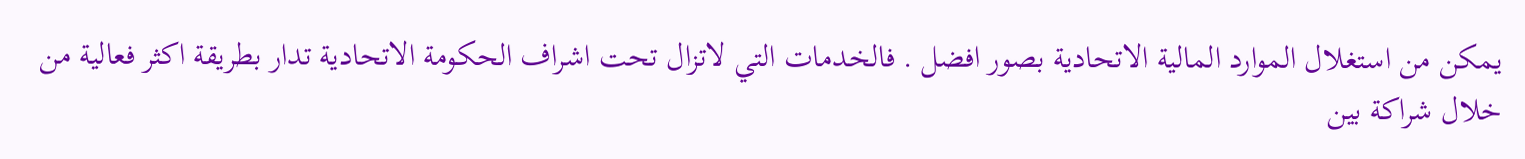يمكن من استغلال الموارد المالية الاتحادية بصور افضل . فالخدمات التي لاتزال تحت اشراف الحكومة الاتحادية تدار بطريقة اكثر فعالية من خلال شراكة بين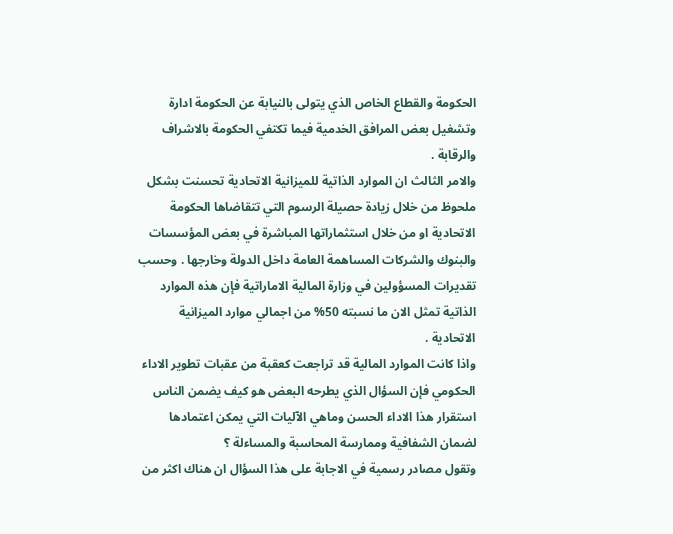الحكومة والقطاع الخاص الذي يتولى بالنيابة عن الحكومة ادارة وتشغيل بعض المرافق الخدمية فيما تكتفي الحكومة بالاشراف والرقابة .
والامر الثالث ان الموارد الذاتية للميزانية الاتحادية تحسنت بشكل ملحوظ من خلال زيادة حصيلة الرسوم التي تتقاضاها الحكومة الاتحادية او من خلال استثماراتها المباشرة في بعض المؤسسات والبنوك والشركات المساهمة العامة داخل الدولة وخارجها . وحسب تقديرات المسؤولين في وزارة المالية الاماراتية فإن هذه الموارد الذاتية تمثل الان ما نسبته 50% من اجمالي موارد الميزانية الاتحادية .
واذا كانت الموارد المالية قد تراجعت كعقبة من عقبات تطوير الاداء الحكومي فإن السؤال الذي يطرحه البعض هو كيف يضمن الناس استقرار هذا الاداء الحسن وماهي الآليات التي يمكن اعتمادها لضمان الشفافية وممارسة المحاسبة والمساءلة ؟
وتقول مصادر رسمية في الاجابة على هذا السؤال ان هناك اكثر من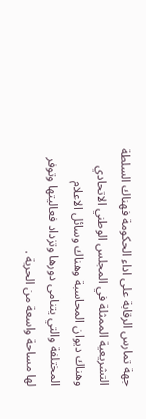جهة تمارس الرقابة على اداء الحكومة فهناك السلطة التشريعية الممثلة في المجلس الوطني الاتحادي وهناك ديوان المحاسبة وهناك وسائل الاعلام المختلفة والتي يتنامى دورها وتزداد فعاليتها وتوفر لها مساحة واسعة من الحرية .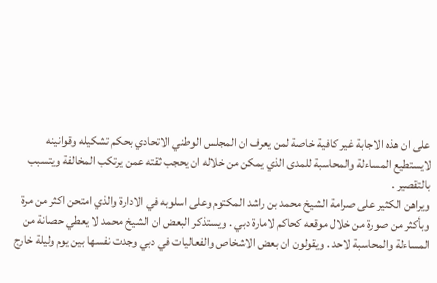على ان هذه الاجابة غير كافية خاصة لمن يعرف ان المجلس الوطني الاتحادي بحكم تشكيله وقوانينه لايستطيع المساءلة والمحاسبة للمدى الذي يمكن من خلاله ان يحجب ثقته عمن يرتكب المخالفة ويتسبب بالتقصير .
ويراهن الكثير على صرامة الشيخ محمد بن راشد المكتوم وعلى اسلوبه في الادارة والذي امتحن اكثر من مرة وبأكثر من صورة من خلال موقعه كحاكم لامارة دبي . ويستذكر البعض ان الشيخ محمد لا يعطي حصانة من المساءلة والمحاسبة لاحد . ويقولون ان بعض الاشخاص والفعاليات في دبي وجدت نفسها بين يوم وليلة خارج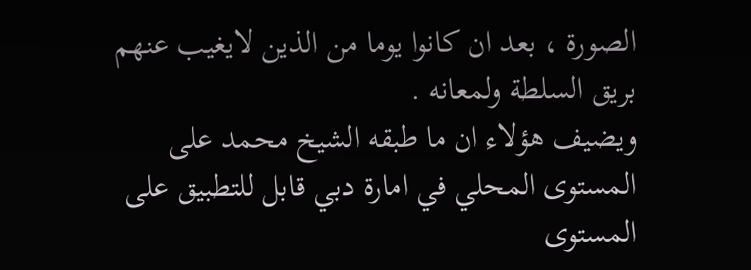الصورة ، بعد ان كانوا يوما من الذين لايغيب عنهم بريق السلطة ولمعانه .
ويضيف هؤلاء ان ما طبقه الشيخ محمد على المستوى المحلي في امارة دبي قابل للتطبيق على المستوى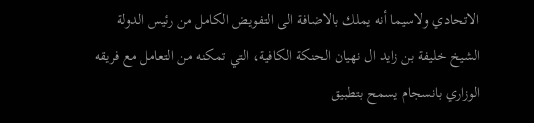الاتحادي ولاسيما أنه يملك بالاضافة الى التفويض الكامل من رئيس الدولة الشيخ خليفة بن زايد ال نهيان الحنكة الكافية، التي تمكنه من التعامل مع فريقه الوزاري بانسجام يسمح بتطبيق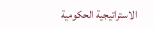الاستراتيجية الحكومية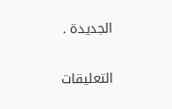الجديدة .

التعليقات